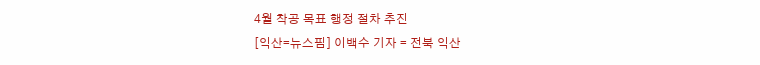4월 착공 목표 행정 절차 추진
[익산=뉴스핌] 이백수 기자 = 전북 익산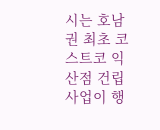시는 호남권 최초 코스트코 익산점 건립 사업이 행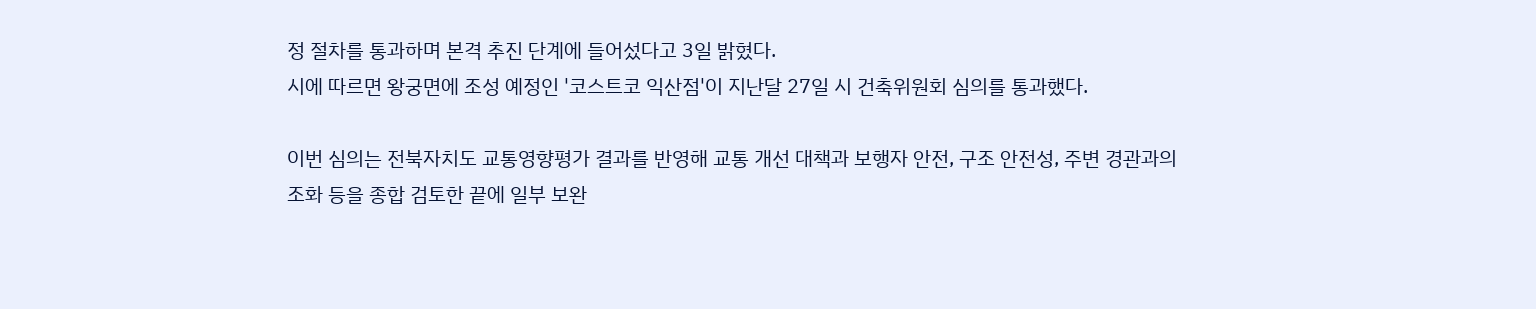정 절차를 통과하며 본격 추진 단계에 들어섰다고 3일 밝혔다.
시에 따르면 왕궁면에 조성 예정인 '코스트코 익산점'이 지난달 27일 시 건축위원회 심의를 통과했다.

이번 심의는 전북자치도 교통영향평가 결과를 반영해 교통 개선 대책과 보행자 안전, 구조 안전성, 주변 경관과의 조화 등을 종합 검토한 끝에 일부 보완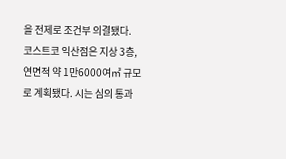을 전제로 조건부 의결됐다.
코스트코 익산점은 지상 3층, 연면적 약 1만6000여㎡ 규모로 계획됐다. 시는 심의 통과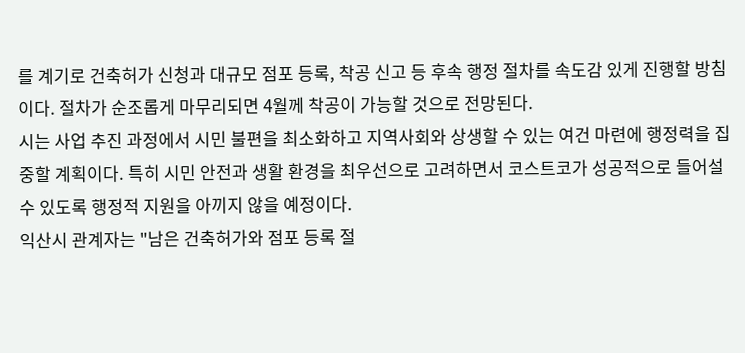를 계기로 건축허가 신청과 대규모 점포 등록, 착공 신고 등 후속 행정 절차를 속도감 있게 진행할 방침이다. 절차가 순조롭게 마무리되면 4월께 착공이 가능할 것으로 전망된다.
시는 사업 추진 과정에서 시민 불편을 최소화하고 지역사회와 상생할 수 있는 여건 마련에 행정력을 집중할 계획이다. 특히 시민 안전과 생활 환경을 최우선으로 고려하면서 코스트코가 성공적으로 들어설 수 있도록 행정적 지원을 아끼지 않을 예정이다.
익산시 관계자는 "남은 건축허가와 점포 등록 절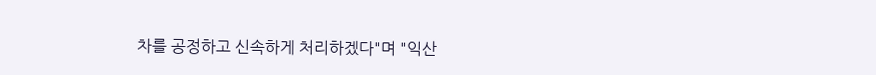차를 공정하고 신속하게 처리하겠다"며 "익산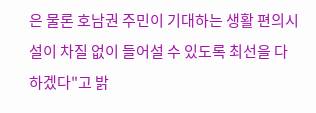은 물론 호남권 주민이 기대하는 생활 편의시설이 차질 없이 들어설 수 있도록 최선을 다하겠다"고 밝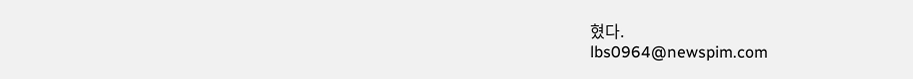혔다.
lbs0964@newspim.com